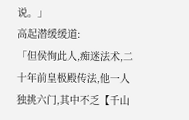说。」
高起潜缓缓道:
「但侯恂此人,痴迷法术,二十年前皇极殿传法,他一人独挑六门,其中不乏【千山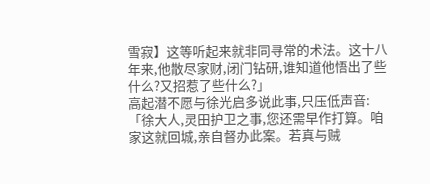雪寂】这等听起来就非同寻常的术法。这十八年来,他散尽家财,闭门钻研,谁知道他悟出了些什么?又招惹了些什么?」
高起潜不愿与徐光启多说此事,只压低声音:
「徐大人,灵田护卫之事,您还需早作打算。咱家这就回城,亲自督办此案。若真与贼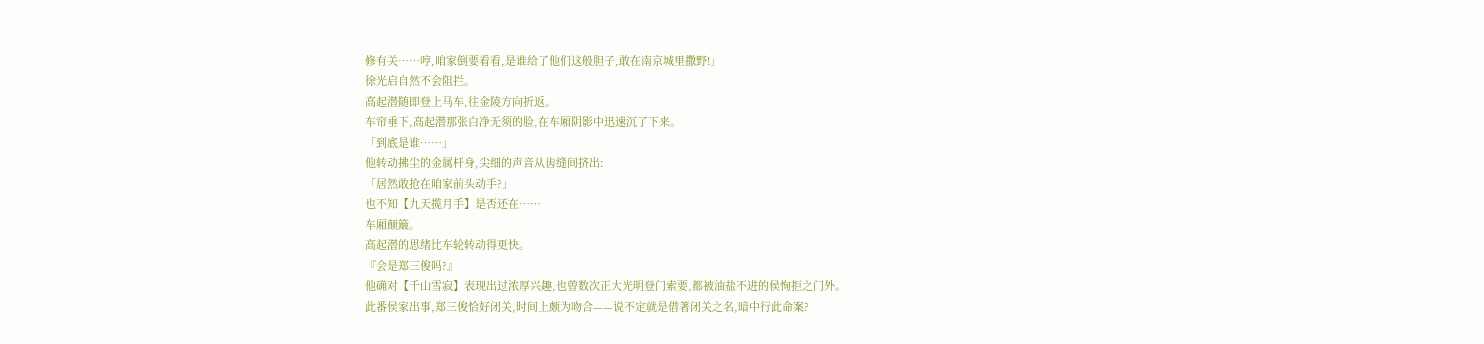修有关……哼,咱家倒要看看,是谁给了他们这般胆子,敢在南京城里撒野!」
徐光启自然不会阻拦。
高起潜随即登上马车,往金陵方向折返。
车帘垂下,高起潜那张白净无须的脸,在车厢阴影中迅速沉了下来。
「到底是谁……」
他转动拂尘的金属杆身,尖细的声音从齿缝间挤出:
「居然敢抢在咱家前头动手?」
也不知【九天揽月手】是否还在……
车厢颠簸。
高起潜的思绪比车轮转动得更快。
『会是郑三俊吗?』
他确对【千山雪寂】表现出过浓厚兴趣,也曾数次正大光明登门索要,都被油盐不进的侯恂拒之门外。
此番侯家出事,郑三俊恰好闭关,时间上颇为吻合——说不定就是借著闭关之名,暗中行此命案?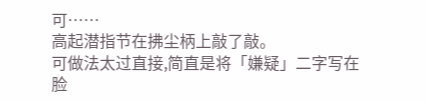可……
高起潜指节在拂尘柄上敲了敲。
可做法太过直接,简直是将「嫌疑」二字写在脸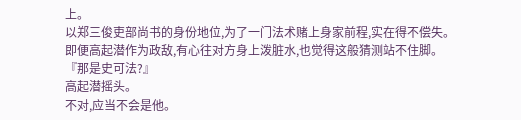上。
以郑三俊吏部尚书的身份地位,为了一门法术赌上身家前程,实在得不偿失。
即便高起潜作为政敌,有心往对方身上泼脏水,也觉得这般猜测站不住脚。
『那是史可法?』
高起潜摇头。
不对,应当不会是他。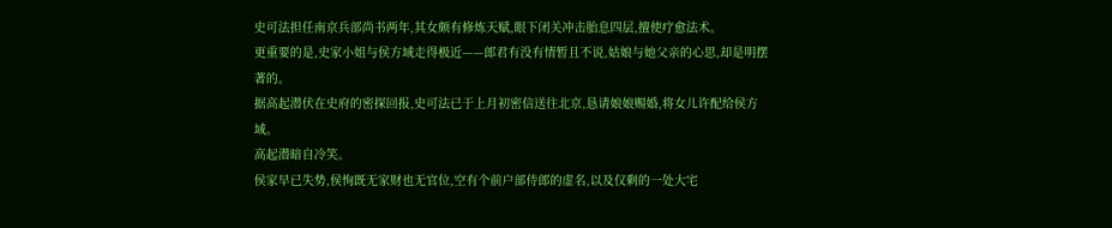史可法担任南京兵部尚书两年,其女颇有修炼天赋,眼下闭关冲击胎息四层,擅使疗愈法术。
更重要的是,史家小姐与侯方域走得极近——郎君有没有情暂且不说,姑娘与她父亲的心思,却是明摆著的。
据高起潜伏在史府的密探回报,史可法已于上月初密信送往北京,恳请娘娘赐婚,将女儿许配给侯方域。
高起潜暗自冷笑。
侯家早已失势,侯恂既无家财也无官位,空有个前户部侍郎的虚名,以及仅剩的一处大宅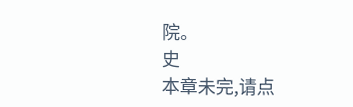院。
史
本章未完,请点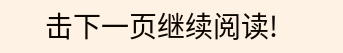击下一页继续阅读!